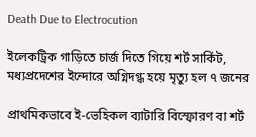Death Due to Electrocution

ইলেকট্রিক গাড়িতে চার্জ দিতে গিয়ে শর্ট সার্কিট, মধ্যপ্রদেশের ইন্দোরে অগ্নিদগ্ধ হয়ে মৃত্যু হল ৭ জনের

প্রাথমিকভাবে ই-ভেহিকল ব্যাটারি বিস্ফোরণ বা শর্ট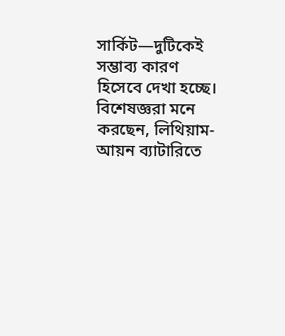সার্কিট—দুটিকেই সম্ভাব্য কারণ হিসেবে দেখা হচ্ছে। বিশেষজ্ঞরা মনে করছেন, লিথিয়াম-আয়ন ব্যাটারিতে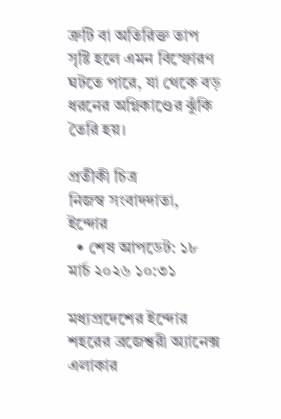ত্রুটি বা অতিরিক্ত তাপ সৃষ্টি হলে এমন বিস্ফোরণ ঘটতে পারে, যা থেকে বড় ধরনের অগ্নিকাণ্ডের ঝুঁকি তৈরি হয়।

প্রতীকী চিত্র
নিজস্ব সংবাদদাতা, ইন্দোর
  • শেষ আপডেট: ১৮ মার্চ ২০২৬ ১০:৩১

মধ্যপ্রদেশের ইন্দোর শহরের ব্রজেশ্বরী অ্যানেক্স এলাকার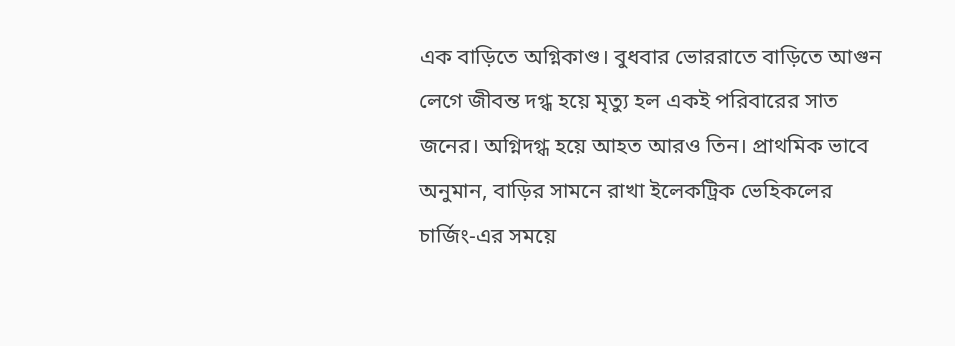এক বাড়িতে অগ্নিকাণ্ড। বুধবার ভোররাতে বাড়িতে আগুন লেগে জীবন্ত দগ্ধ হয়ে মৃত্যু হল একই পরিবারের সাত জনের। অগ্নিদগ্ধ হয়ে আহত আরও তিন। প্রাথমিক ভাবে অনুমান, বাড়ির সামনে রাখা ইলেকট্রিক ভেহিকলের চার্জিং-এর সময়ে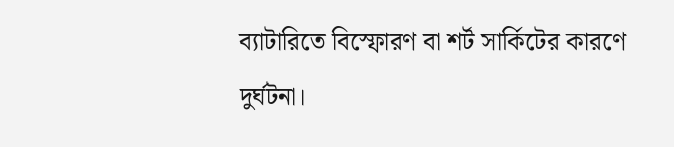ব্যাটারিতে বিস্ফোরণ বা শর্ট সার্কিটের কারণে দুর্ঘটনা।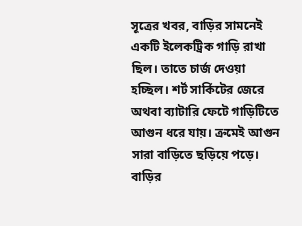সূত্রের খবর, বাড়ির সামনেই একটি ইলেকট্রিক গাড়ি রাখা ছিল। তাতে চার্জ দেওয়া হচ্ছিল। শর্ট সার্কিটের জেরে অথবা ব্যাটারি ফেটে গাড়িটিতে আগুন ধরে যায়। ক্রমেই আগুন সারা বাড়িতে ছড়িয়ে পড়ে। বাড়ির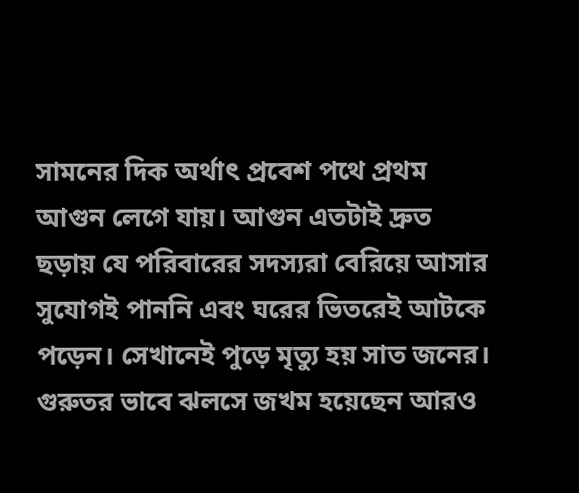সামনের দিক অর্থাৎ প্রবেশ পথে প্রথম আগুন লেগে যায়। আগুন এতটাই দ্রুত ছড়ায় যে পরিবারের সদস্যরা বেরিয়ে আসার সুযোগই পাননি এবং ঘরের ভিতরেই আটকে পড়েন। সেখানেই পুড়ে মৃত্যু হয় সাত জনের। গুরুতর ভাবে ঝলসে জখম হয়েছেন আরও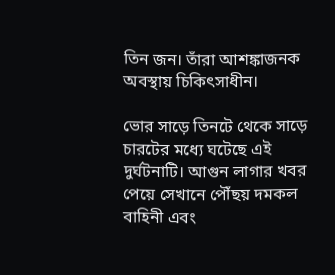তিন জন। তাঁরা আশঙ্কাজনক অবস্থায় চিকিৎসাধীন।

ভোর সাড়ে তিনটে থেকে সাড়ে চারটের মধ্যে ঘটেছে এই দুর্ঘটনাটি। আগুন লাগার খবর পেয়ে সেখানে পৌঁছয় দমকল বাহিনী এবং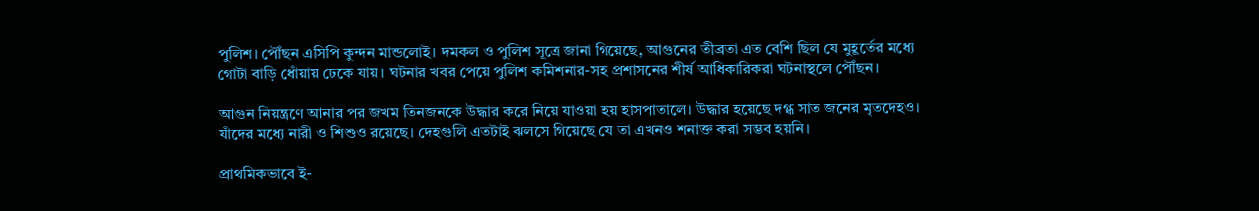পুলিশ। পৌঁছন এসিপি কুন্দন মান্ডলোই। দমকল ও পুলিশ সূত্রে জানা গিয়েছে, আগুনের তীব্রতা এত বেশি ছিল যে মুহূর্তের মধ্যে গোটা বাড়ি ধোঁয়ায় ঢেকে যায়। ঘটনার খবর পেয়ে পুলিশ কমিশনার-সহ প্রশাসনের শীর্ষ আধিকারিকরা ঘটনাস্থলে পৌঁছন।

আগুন নিয়ন্ত্রণে আনার পর জখম তিনজনকে উদ্ধার করে নিয়ে যাওয়া হয় হাসপাতালে। উদ্ধার হয়েছে দগ্ধ সাত জনের মৃতদেহও। যাঁদের মধ্যে নারী ও শিশুও রয়েছে। দেহগুলি এতটাই ঝলসে গিয়েছে যে তা এখনও শনাক্ত করা সম্ভব হয়নি।

প্রাথমিকভাবে ই-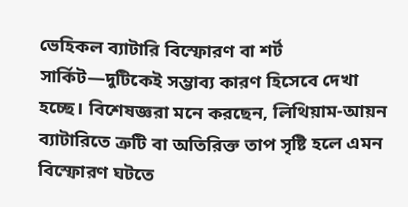ভেহিকল ব্যাটারি বিস্ফোরণ বা শর্ট সার্কিট—দুটিকেই সম্ভাব্য কারণ হিসেবে দেখা হচ্ছে। বিশেষজ্ঞরা মনে করছেন, লিথিয়াম-আয়ন ব্যাটারিতে ত্রুটি বা অতিরিক্ত তাপ সৃষ্টি হলে এমন বিস্ফোরণ ঘটতে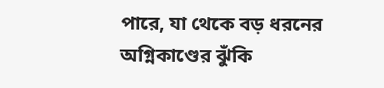পারে, যা থেকে বড় ধরনের অগ্নিকাণ্ডের ঝুঁকি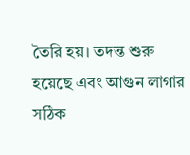তৈরি হয়। তদন্ত শুরু হয়েছে এবং আগুন লাগার সঠিক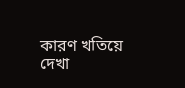কারণ খতিয়ে দেখা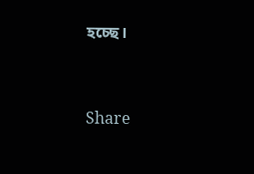হচ্ছে।


Share